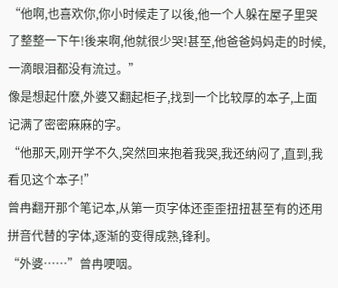“他啊,也喜欢你,你小时候走了以後,他一个人躲在屋子里哭了整整一下午!後来啊,他就很少哭!甚至,他爸爸妈妈走的时候,一滴眼泪都没有流过。”
像是想起什麽,外婆又翻起柜子,找到一个比较厚的本子,上面记满了密密麻麻的字。
“他那天,刚开学不久,突然回来抱着我哭,我还纳闷了,直到,我看见这个本子!”
曾冉翻开那个笔记本,从第一页字体还歪歪扭扭甚至有的还用拼音代替的字体,逐渐的变得成熟,锋利。
“外婆……”曾冉哽咽。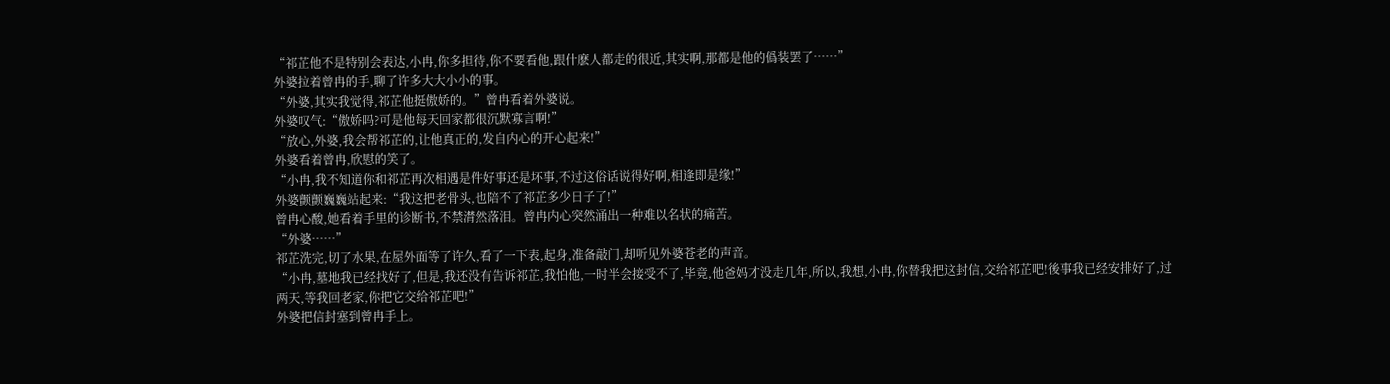“祁芷他不是特别会表达,小冉,你多担待,你不要看他,跟什麽人都走的很近,其实啊,那都是他的僞装罢了……”
外婆拉着曾冉的手,聊了许多大大小小的事。
“外婆,其实我觉得,祁芷他挺傲娇的。”曾冉看着外婆说。
外婆叹气:“傲娇吗?可是他每天回家都很沉默寡言啊!”
“放心,外婆,我会帮祁芷的,让他真正的,发自内心的开心起来!”
外婆看着曾冉,欣慰的笑了。
“小冉,我不知道你和祁芷再次相遇是件好事还是坏事,不过这俗话说得好啊,相逢即是缘!”
外婆颤颤巍巍站起来:“我这把老骨头,也陪不了祁芷多少日子了!”
曾冉心酸,她看着手里的诊断书,不禁潸然落泪。曾冉内心突然涌出一种难以名状的痛苦。
“外婆……”
祁芷洗完,切了水果,在屋外面等了许久,看了一下表,起身,准备敲门,却听见外婆苍老的声音。
“小冉,墓地我已经找好了,但是,我还没有告诉祁芷,我怕他,一时半会接受不了,毕竟,他爸妈才没走几年,所以,我想,小冉,你替我把这封信,交给祁芷吧!後事我已经安排好了,过两天,等我回老家,你把它交给祁芷吧!”
外婆把信封塞到曾冉手上。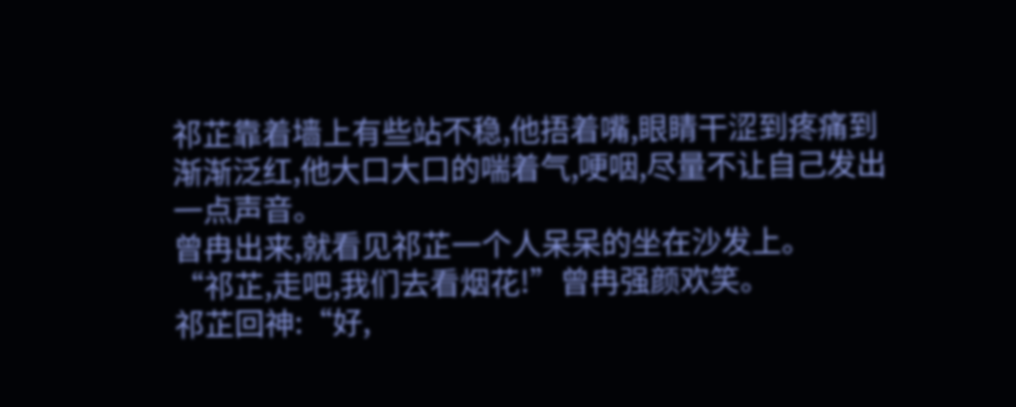祁芷靠着墙上有些站不稳,他捂着嘴,眼睛干涩到疼痛到渐渐泛红,他大口大口的喘着气,哽咽,尽量不让自己发出一点声音。
曾冉出来,就看见祁芷一个人呆呆的坐在沙发上。
“祁芷,走吧,我们去看烟花!”曾冉强颜欢笑。
祁芷回神:“好,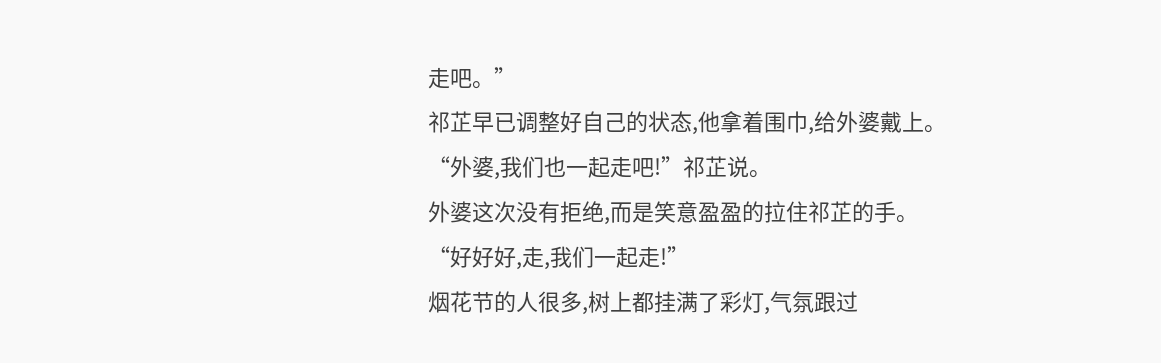走吧。”
祁芷早已调整好自己的状态,他拿着围巾,给外婆戴上。
“外婆,我们也一起走吧!”祁芷说。
外婆这次没有拒绝,而是笑意盈盈的拉住祁芷的手。
“好好好,走,我们一起走!”
烟花节的人很多,树上都挂满了彩灯,气氛跟过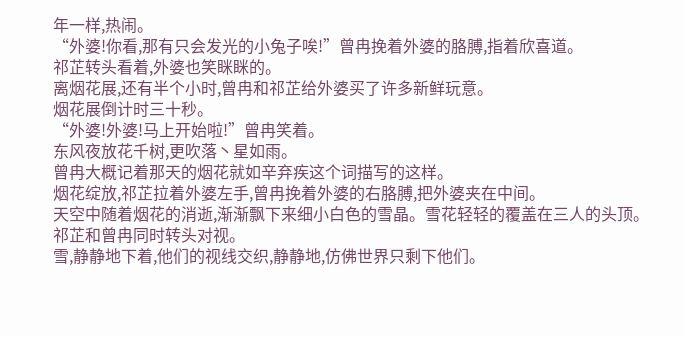年一样,热闹。
“外婆!你看,那有只会发光的小兔子唉!”曾冉挽着外婆的胳膊,指着欣喜道。
祁芷转头看着,外婆也笑眯眯的。
离烟花展,还有半个小时,曾冉和祁芷给外婆买了许多新鲜玩意。
烟花展倒计时三十秒。
“外婆!外婆!马上开始啦!”曾冉笑着。
东风夜放花千树,更吹落丶星如雨。
曾冉大概记着那天的烟花就如辛弃疾这个词描写的这样。
烟花绽放,祁芷拉着外婆左手,曾冉挽着外婆的右胳膊,把外婆夹在中间。
天空中随着烟花的消逝,渐渐飘下来细小白色的雪晶。雪花轻轻的覆盖在三人的头顶。
祁芷和曾冉同时转头对视。
雪,静静地下着,他们的视线交织,静静地,仿佛世界只剩下他们。